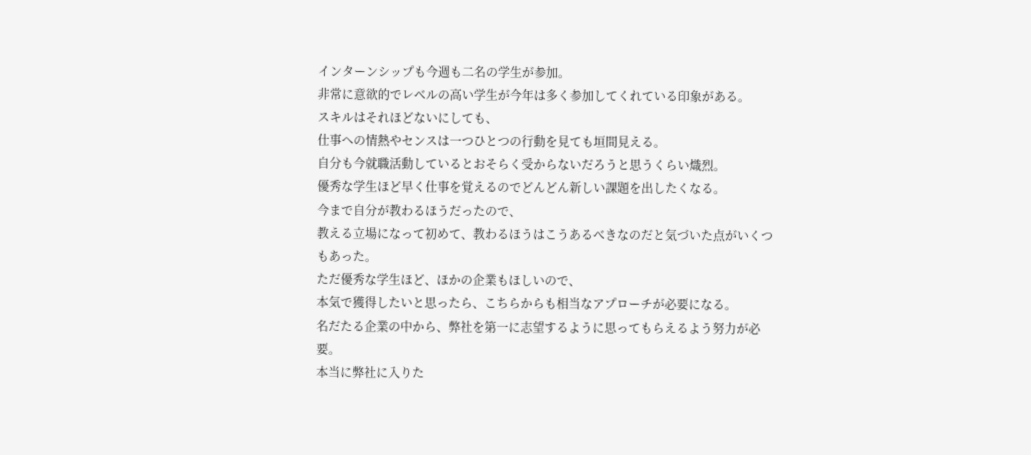インターンシップも今週も二名の学生が参加。
非常に意欲的でレベルの高い学生が今年は多く参加してくれている印象がある。
スキルはそれほどないにしても、
仕事への情熱やセンスは一つひとつの行動を見ても垣間見える。
自分も今就職活動しているとおそらく受からないだろうと思うくらい熾烈。
優秀な学生ほど早く仕事を覚えるのでどんどん新しい課題を出したくなる。
今まで自分が教わるほうだったので、
教える立場になって初めて、教わるほうはこうあるべきなのだと気づいた点がいくつもあった。
ただ優秀な学生ほど、ほかの企業もほしいので、
本気で獲得したいと思ったら、こちらからも相当なアプローチが必要になる。
名だたる企業の中から、弊社を第一に志望するように思ってもらえるよう努力が必要。
本当に弊社に入りた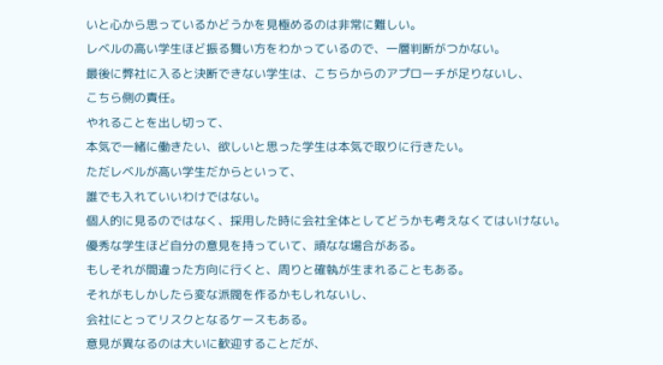いと心から思っているかどうかを見極めるのは非常に難しい。
レベルの高い学生ほど振る舞い方をわかっているので、一層判断がつかない。
最後に弊社に入ると決断できない学生は、こちらからのアプローチが足りないし、
こちら側の責任。
やれることを出し切って、
本気で一緒に働きたい、欲しいと思った学生は本気で取りに行きたい。
ただレベルが高い学生だからといって、
誰でも入れていいわけではない。
個人的に見るのではなく、採用した時に会社全体としてどうかも考えなくてはいけない。
優秀な学生ほど自分の意見を持っていて、頑なな場合がある。
もしそれが間違った方向に行くと、周りと確執が生まれることもある。
それがもしかしたら変な派閥を作るかもしれないし、
会社にとってリスクとなるケースもある。
意見が異なるのは大いに歓迎することだが、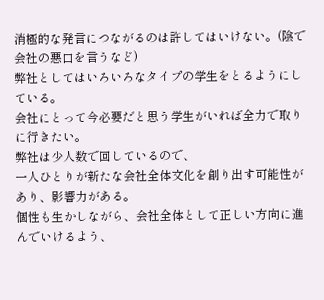消極的な発言につながるのは許してはいけない。(陰で会社の悪口を言うなど)
弊社としてはいろいろなタイプの学生をとるようにしている。
会社にとって今必要だと思う学生がいれば全力で取りに行きたい。
弊社は少人数で回しているので、
一人ひとりが新たな会社全体文化を創り出す可能性があり、影響力がある。
個性も生かしながら、会社全体として正しい方向に進んでいけるよう、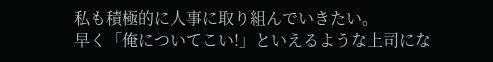私も積極的に人事に取り組んでいきたい。
早く「俺についてこい!」といえるような上司にな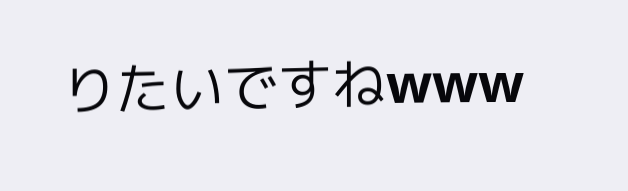りたいですねwww